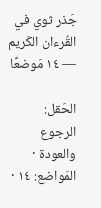جَذر ثوي في القُرءان الكَريم — ١٤ مَوضعًا

الحَقل: الرجوع والعودة · المَواضع: ١٤ ·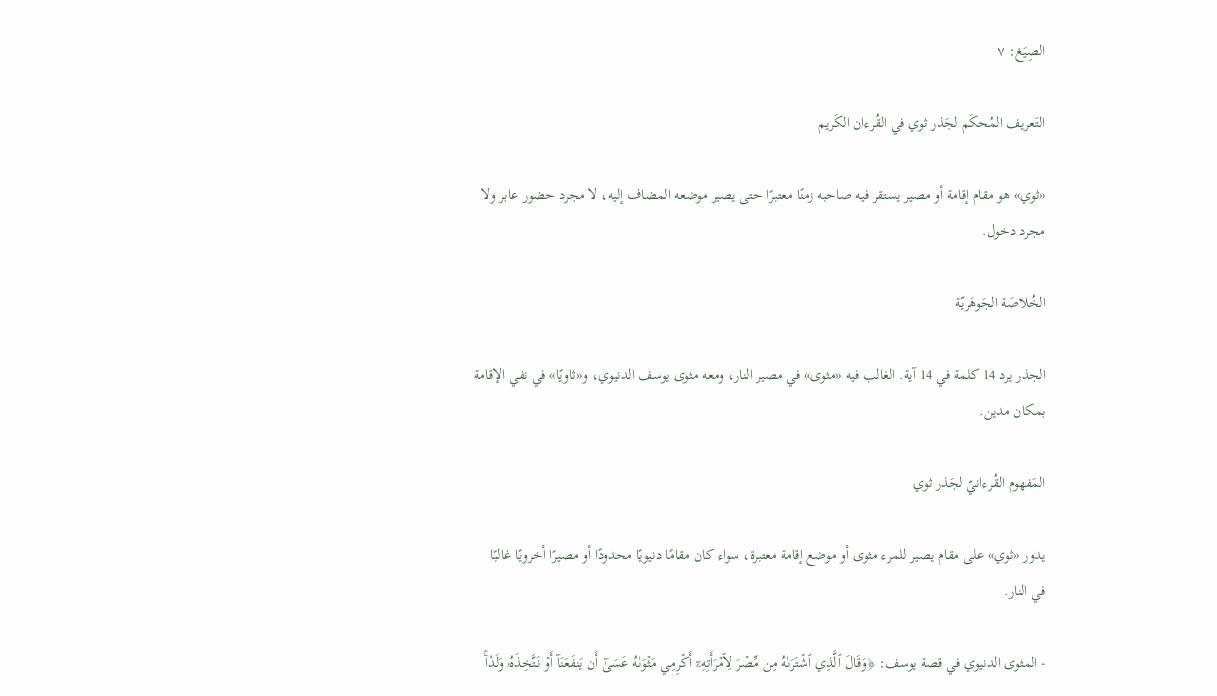الصِيَغ: ٧

التَعريف المُحكَم لجَذر ثوي في القُرءان الكَريم

«ثوي» هو مقام إقامة أو مصير يستقر فيه صاحبه زمنًا معتبرًا حتى يصير موضعه المضاف إليه، لا مجرد حضور عابر ولا مجرد دخول.

الخُلاصَة الجَوهَريّة

الجذر يرد 14 كلمة في 14 آية. الغالب فيه «مثوى» في مصير النار، ومعه مثوى يوسف الدنيوي، و«ثاويًا» في نفي الإقامة بمكان مدين.

المَفهوم القُرءانيّ لجَذر ثوي

يدور «ثوي» على مقام يصير للمرء مثوى أو موضع إقامة معتبرة، سواء كان مقامًا دنيويًا محدودًا أو مصيرًا أخرويًا غالبًا في النار.

- المثوى الدنيوي في قصة يوسف: ﴿وَقَالَ ٱلَّذِي ٱشۡتَرَىٰهُ مِن مِّصۡرَ لِٱمۡرَأَتِهِۦٓ أَكۡرِمِي مَثۡوَىٰهُ عَسَىٰٓ أَن يَنفَعَنَآ أَوۡ نَتَّخِذَهُۥ وَلَدٗاۚ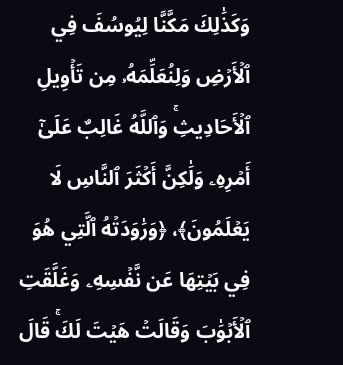وَكَذَٰلِكَ مَكَّنَّا لِيُوسُفَ فِي ٱلۡأَرۡضِ وَلِنُعَلِّمَهُۥ مِن تَأۡوِيلِ ٱلۡأَحَادِيثِۚ وَٱللَّهُ غَالِبٌ عَلَىٰٓ أَمۡرِهِۦ وَلَٰكِنَّ أَكۡثَرَ ٱلنَّاسِ لَا يَعۡلَمُونَ﴾، ﴿وَرَٰوَدَتۡهُ ٱلَّتِي هُوَ فِي بَيۡتِهَا عَن نَّفۡسِهِۦ وَغَلَّقَتِ ٱلۡأَبۡوَٰبَ وَقَالَتۡ هَيۡتَ لَكَۚ قَالَ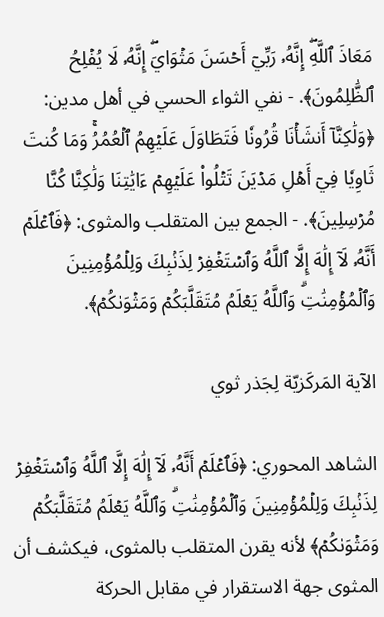مَعَاذَ ٱللَّهِۖ إِنَّهُۥ رَبِّيٓ أَحۡسَنَ مَثۡوَايَۖ إِنَّهُۥ لَا يُفۡلِحُ ٱلظَّٰلِمُونَ﴾. - نفي الثواء الحسي في أهل مدين: ﴿وَلَٰكِنَّآ أَنشَأۡنَا قُرُونٗا فَتَطَاوَلَ عَلَيۡهِمُ ٱلۡعُمُرُۚ وَمَا كُنتَ ثَاوِيٗا فِيٓ أَهۡلِ مَدۡيَنَ تَتۡلُواْ عَلَيۡهِمۡ ءَايَٰتِنَا وَلَٰكِنَّا كُنَّا مُرۡسِلِينَ﴾. - الجمع بين المتقلب والمثوى: ﴿فَٱعۡلَمۡ أَنَّهُۥ لَآ إِلَٰهَ إِلَّا ٱللَّهُ وَٱسۡتَغۡفِرۡ لِذَنۢبِكَ وَلِلۡمُؤۡمِنِينَ وَٱلۡمُؤۡمِنَٰتِۗ وَٱللَّهُ يَعۡلَمُ مُتَقَلَّبَكُمۡ وَمَثۡوَىٰكُمۡ﴾.

الآية المَركَزيّة لِجَذر ثوي

الشاهد المحوري: ﴿فَٱعۡلَمۡ أَنَّهُۥ لَآ إِلَٰهَ إِلَّا ٱللَّهُ وَٱسۡتَغۡفِرۡ لِذَنۢبِكَ وَلِلۡمُؤۡمِنِينَ وَٱلۡمُؤۡمِنَٰتِۗ وَٱللَّهُ يَعۡلَمُ مُتَقَلَّبَكُمۡ وَمَثۡوَىٰكُمۡ﴾ لأنه يقرن المتقلب بالمثوى، فيكشف أن المثوى جهة الاستقرار في مقابل الحركة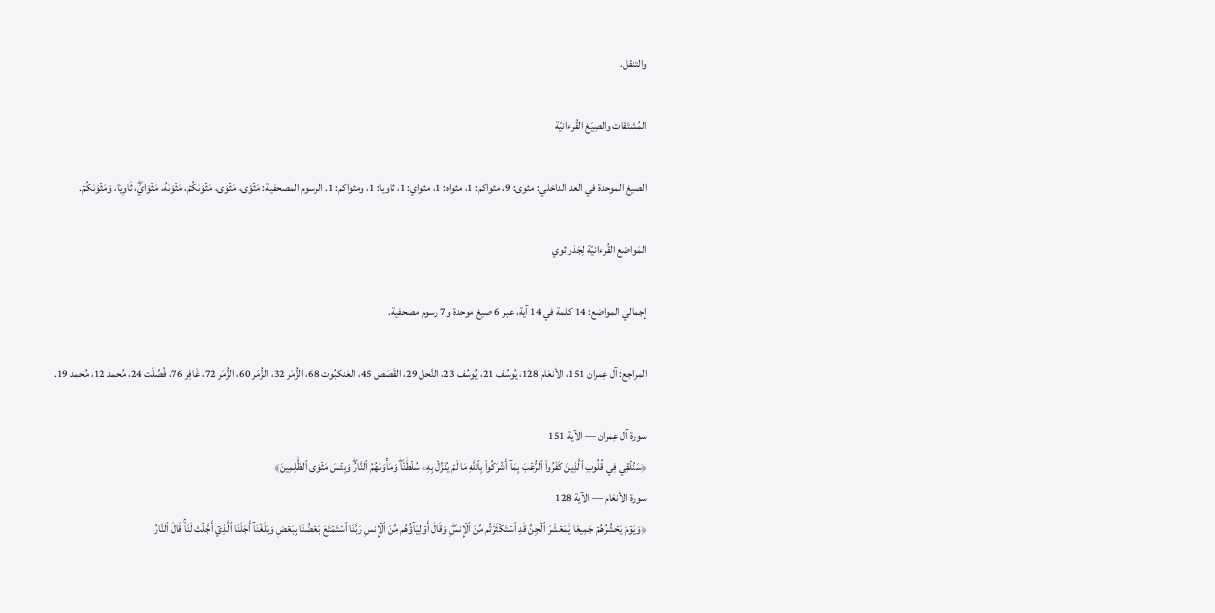والتنقل.

المُشتَقات والصِيَغ القُرءانيّة

الصيغ الموحدة في العد الداخلي: مثوى: 9، مثواكم: 1، مثواه: 1، مثواي: 1، ثاويا: 1، ومثواكم: 1. الرسوم المصحفية: مَثۡوٗى، مَثۡوَى، مَثۡوَىٰكُمۡ، مَثۡوَىٰهُ، مَثۡوَايَۖ، ثَاوِيٗا، وَمَثۡوَىٰكُمۡ.

المَواضع القُرءانيّة لِجَذر ثوي

إجمالي المواضع: 14 كلمة في 14 آية، عبر 6 صيغ موحدة و7 رسوم مصحفية.

المراجع: آل عِمران 151، الأنعَام 128، يُوسُف 21، يُوسُف 23، النَّحل 29، القَصَص 45، العَنكبُوت 68، الزُّمَر 32، الزُّمَر 60، الزُّمَر 72، غَافِر 76، فُصِّلَت 24، مُحمد 12، مُحمد 19.

سورة آل عِمران — الآية 151
﴿سَنُلۡقِي فِي قُلُوبِ ٱلَّذِينَ كَفَرُواْ ٱلرُّعۡبَ بِمَآ أَشۡرَكُواْ بِٱللَّهِ مَا لَمۡ يُنَزِّلۡ بِهِۦ سُلۡطَٰنٗاۖ وَمَأۡوَىٰهُمُ ٱلنَّارُۖ وَبِئۡسَ مَثۡوَى ٱلظَّٰلِمِينَ﴾
سورة الأنعَام — الآية 128
﴿وَيَوۡمَ يَحۡشُرُهُمۡ جَمِيعٗا يَٰمَعۡشَرَ ٱلۡجِنِّ قَدِ ٱسۡتَكۡثَرۡتُم مِّنَ ٱلۡإِنسِۖ وَقَالَ أَوۡلِيَآؤُهُم مِّنَ ٱلۡإِنسِ رَبَّنَا ٱسۡتَمۡتَعَ بَعۡضُنَا بِبَعۡضٖ وَبَلَغۡنَآ أَجَلَنَا ٱلَّذِيٓ أَجَّلۡتَ لَنَاۚ قَالَ ٱلنَّارُ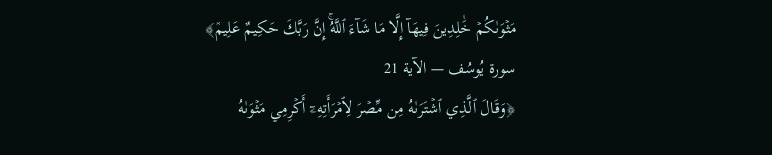مَثۡوَىٰكُمۡ خَٰلِدِينَ فِيهَآ إِلَّا مَا شَآءَ ٱللَّهُۚ إِنَّ رَبَّكَ حَكِيمٌ عَلِيمٞ﴾
سورة يُوسُف — الآية 21
﴿وَقَالَ ٱلَّذِي ٱشۡتَرَىٰهُ مِن مِّصۡرَ لِٱمۡرَأَتِهِۦٓ أَكۡرِمِي مَثۡوَىٰهُ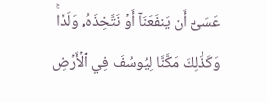عَسَىٰٓ أَن يَنفَعَنَآ أَوۡ نَتَّخِذَهُۥ وَلَدٗاۚ وَكَذَٰلِكَ مَكَّنَّا لِيُوسُفَ فِي ٱلۡأَرۡضِ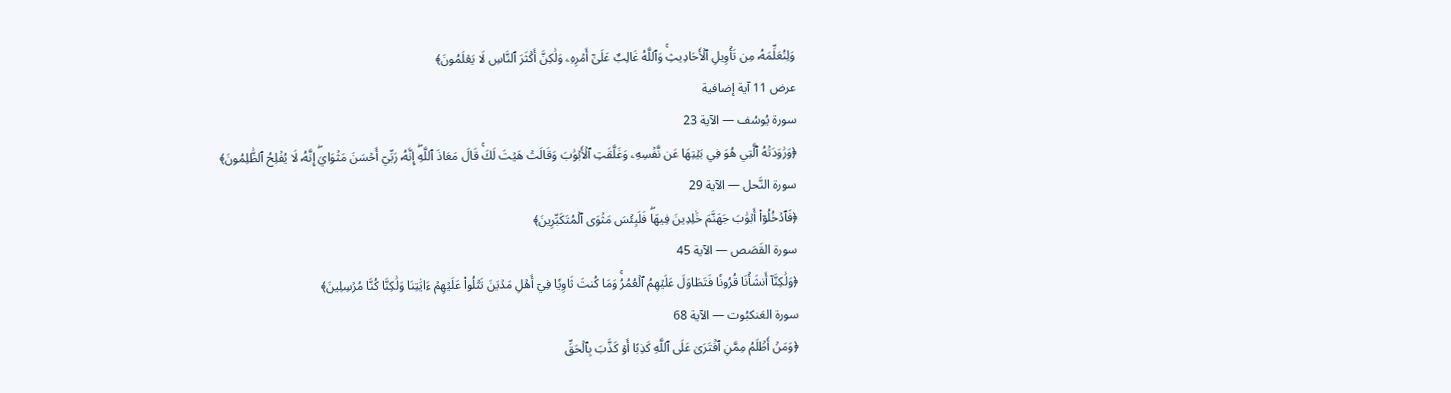وَلِنُعَلِّمَهُۥ مِن تَأۡوِيلِ ٱلۡأَحَادِيثِۚ وَٱللَّهُ غَالِبٌ عَلَىٰٓ أَمۡرِهِۦ وَلَٰكِنَّ أَكۡثَرَ ٱلنَّاسِ لَا يَعۡلَمُونَ﴾
عرض 11 آية إضافية
سورة يُوسُف — الآية 23
﴿وَرَٰوَدَتۡهُ ٱلَّتِي هُوَ فِي بَيۡتِهَا عَن نَّفۡسِهِۦ وَغَلَّقَتِ ٱلۡأَبۡوَٰبَ وَقَالَتۡ هَيۡتَ لَكَۚ قَالَ مَعَاذَ ٱللَّهِۖ إِنَّهُۥ رَبِّيٓ أَحۡسَنَ مَثۡوَايَۖ إِنَّهُۥ لَا يُفۡلِحُ ٱلظَّٰلِمُونَ﴾
سورة النَّحل — الآية 29
﴿فَٱدۡخُلُوٓاْ أَبۡوَٰبَ جَهَنَّمَ خَٰلِدِينَ فِيهَاۖ فَلَبِئۡسَ مَثۡوَى ٱلۡمُتَكَبِّرِينَ﴾
سورة القَصَص — الآية 45
﴿وَلَٰكِنَّآ أَنشَأۡنَا قُرُونٗا فَتَطَاوَلَ عَلَيۡهِمُ ٱلۡعُمُرُۚ وَمَا كُنتَ ثَاوِيٗا فِيٓ أَهۡلِ مَدۡيَنَ تَتۡلُواْ عَلَيۡهِمۡ ءَايَٰتِنَا وَلَٰكِنَّا كُنَّا مُرۡسِلِينَ﴾
سورة العَنكبُوت — الآية 68
﴿وَمَنۡ أَظۡلَمُ مِمَّنِ ٱفۡتَرَىٰ عَلَى ٱللَّهِ كَذِبًا أَوۡ كَذَّبَ بِٱلۡحَقِّ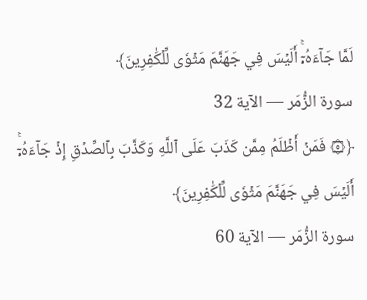لَمَّا جَآءَهُۥٓۚ أَلَيۡسَ فِي جَهَنَّمَ مَثۡوٗى لِّلۡكَٰفِرِينَ﴾
سورة الزُّمَر — الآية 32
﴿۞ فَمَنۡ أَظۡلَمُ مِمَّن كَذَبَ عَلَى ٱللَّهِ وَكَذَّبَ بِٱلصِّدۡقِ إِذۡ جَآءَهُۥٓۚ أَلَيۡسَ فِي جَهَنَّمَ مَثۡوٗى لِّلۡكَٰفِرِينَ﴾
سورة الزُّمَر — الآية 60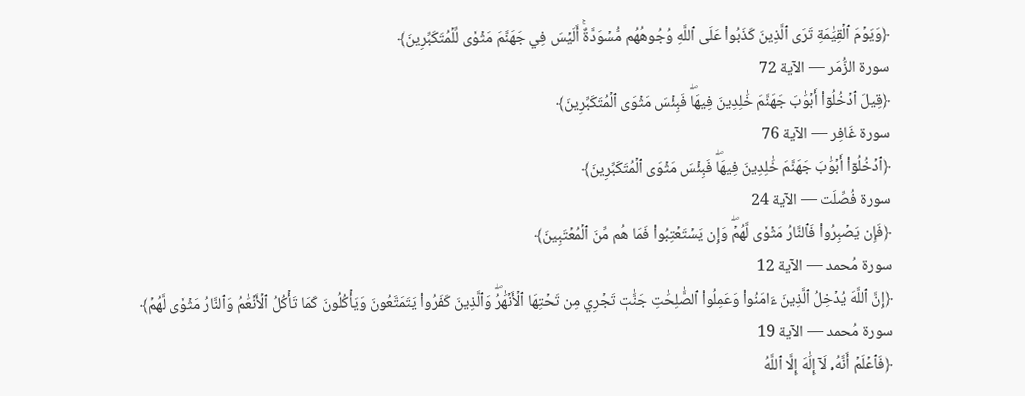﴿وَيَوۡمَ ٱلۡقِيَٰمَةِ تَرَى ٱلَّذِينَ كَذَبُواْ عَلَى ٱللَّهِ وُجُوهُهُم مُّسۡوَدَّةٌۚ أَلَيۡسَ فِي جَهَنَّمَ مَثۡوٗى لِّلۡمُتَكَبِّرِينَ﴾
سورة الزُّمَر — الآية 72
﴿قِيلَ ٱدۡخُلُوٓاْ أَبۡوَٰبَ جَهَنَّمَ خَٰلِدِينَ فِيهَاۖ فَبِئۡسَ مَثۡوَى ٱلۡمُتَكَبِّرِينَ﴾
سورة غَافِر — الآية 76
﴿ٱدۡخُلُوٓاْ أَبۡوَٰبَ جَهَنَّمَ خَٰلِدِينَ فِيهَاۖ فَبِئۡسَ مَثۡوَى ٱلۡمُتَكَبِّرِينَ﴾
سورة فُصِّلَت — الآية 24
﴿فَإِن يَصۡبِرُواْ فَٱلنَّارُ مَثۡوٗى لَّهُمۡۖ وَإِن يَسۡتَعۡتِبُواْ فَمَا هُم مِّنَ ٱلۡمُعۡتَبِينَ﴾
سورة مُحمد — الآية 12
﴿إِنَّ ٱللَّهَ يُدۡخِلُ ٱلَّذِينَ ءَامَنُواْ وَعَمِلُواْ ٱلصَّٰلِحَٰتِ جَنَّٰتٖ تَجۡرِي مِن تَحۡتِهَا ٱلۡأَنۡهَٰرُۖ وَٱلَّذِينَ كَفَرُواْ يَتَمَتَّعُونَ وَيَأۡكُلُونَ كَمَا تَأۡكُلُ ٱلۡأَنۡعَٰمُ وَٱلنَّارُ مَثۡوٗى لَّهُمۡ﴾
سورة مُحمد — الآية 19
﴿فَٱعۡلَمۡ أَنَّهُۥ لَآ إِلَٰهَ إِلَّا ٱللَّهُ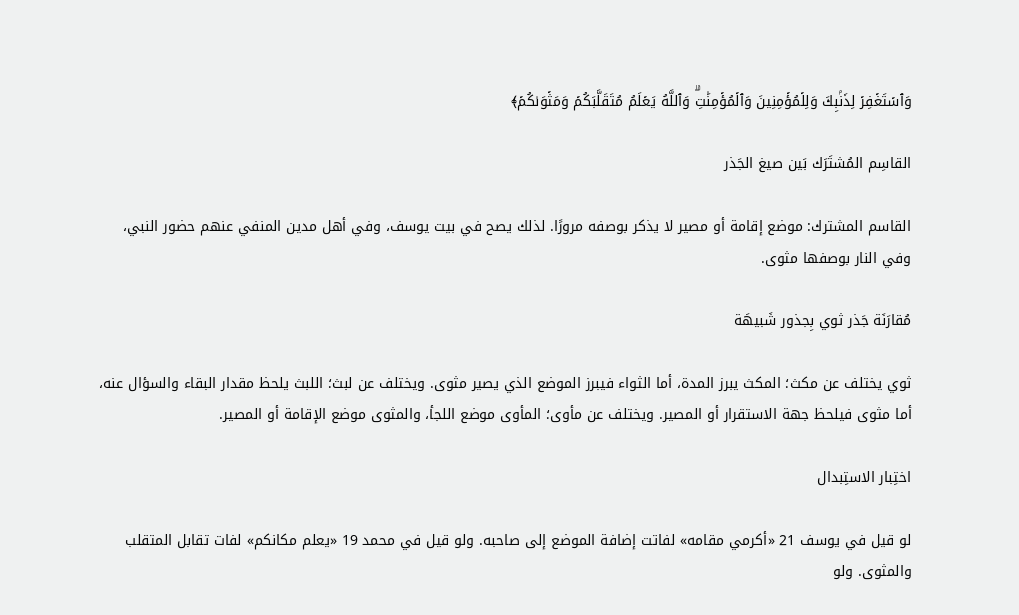وَٱسۡتَغۡفِرۡ لِذَنۢبِكَ وَلِلۡمُؤۡمِنِينَ وَٱلۡمُؤۡمِنَٰتِۗ وَٱللَّهُ يَعۡلَمُ مُتَقَلَّبَكُمۡ وَمَثۡوَىٰكُمۡ﴾

القاسِم المُشتَرَك بَين صيغ الجَذر

القاسم المشترك: موضع إقامة أو مصير لا يذكر بوصفه مرورًا. لذلك يصح في بيت يوسف، وفي أهل مدين المنفي عنهم حضور النبي، وفي النار بوصفها مثوى.

مُقارَنَة جَذر ثوي بِجذور شَبيهَة

ثوي يختلف عن مكث؛ المكث يبرز المدة، أما الثواء فيبرز الموضع الذي يصير مثوى. ويختلف عن لبث؛ اللبث يلحظ مقدار البقاء والسؤال عنه، أما مثوى فيلحظ جهة الاستقرار أو المصير. ويختلف عن مأوى؛ المأوى موضع اللجأ، والمثوى موضع الإقامة أو المصير.

اختِبار الاستِبدال

لو قيل في يوسف 21 «أكرمي مقامه» لفاتت إضافة الموضع إلى صاحبه. ولو قيل في محمد 19 «يعلم مكانكم» لفات تقابل المتقلب والمثوى. ولو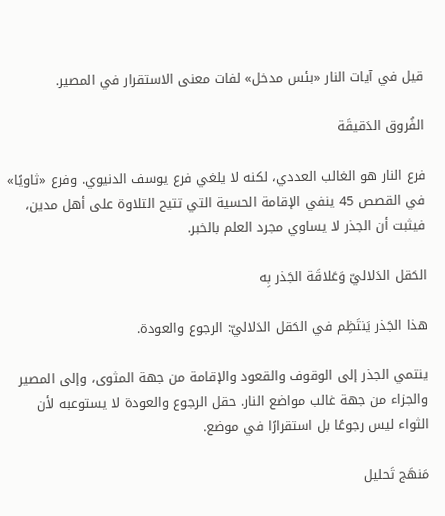قيل في آيات النار «بئس مدخل» لفات معنى الاستقرار في المصير.

الفُروق الدَقيقَة

فرع النار هو الغالب العددي، لكنه لا يلغي فرع يوسف الدنيوي. وفرع «ثاويًا» في القصص 45 ينفي الإقامة الحسية التي تتيح التلاوة على أهل مدين، فيثبت أن الجذر لا يساوي مجرد العلم بالخبر.

الحَقل الدَلاليّ وَعَلاقَة الجَذر بِه

هذا الجَذر يَنتَظِم في الحَقل الدَلاليّ: الرجوع والعودة.

ينتمي الجذر إلى الوقوف والقعود والإقامة من جهة المثوى، وإلى المصير والجزاء من جهة غالب مواضع النار. حقل الرجوع والعودة لا يستوعبه لأن الثواء ليس رجوعًا بل استقرارًا في موضع.

مَنهَج تَحليل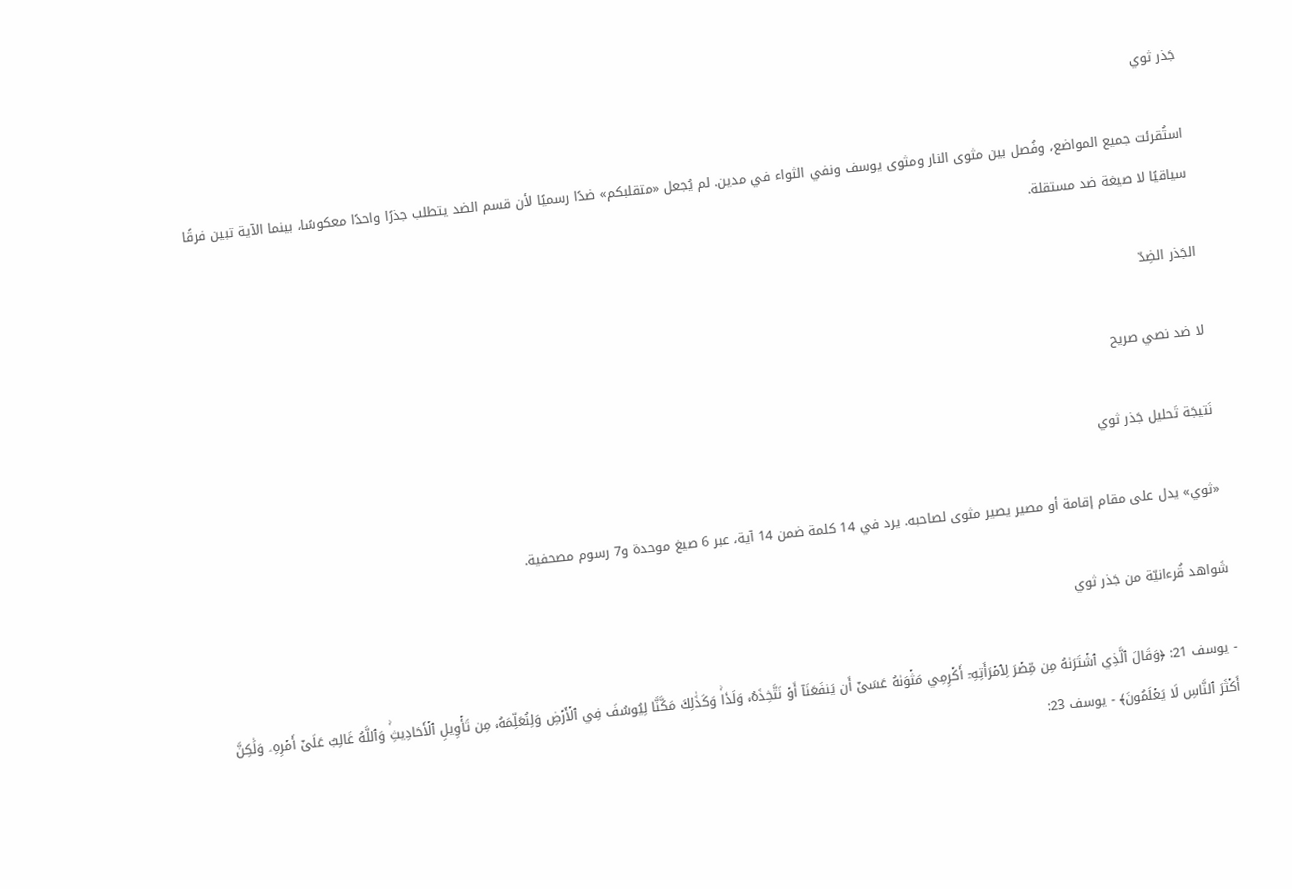جَذر ثوي

استُقرئت جميع المواضع، وفُصل بين مثوى النار ومثوى يوسف ونفي الثواء في مدين. لم يُجعل «متقلبكم» ضدًا رسميًا لأن قسم الضد يتطلب جذرًا واحدًا معكوسًا، بينما الآية تبين فرقًا سياقيًا لا صيغة ضد مستقلة.

الجَذر الضِدّ

لا ضد نصي صريح

نَتيجَة تَحليل جَذر ثوي

«ثوي» يدل على مقام إقامة أو مصير يصير مثوى لصاحبه. يرد في 14 كلمة ضمن 14 آية، عبر 6 صيغ موحدة و7 رسوم مصحفية.

شَواهد قُرءانيّة من جَذر ثوي

- يوسف 21: ﴿وَقَالَ ٱلَّذِي ٱشۡتَرَىٰهُ مِن مِّصۡرَ لِٱمۡرَأَتِهِۦٓ أَكۡرِمِي مَثۡوَىٰهُ عَسَىٰٓ أَن يَنفَعَنَآ أَوۡ نَتَّخِذَهُۥ وَلَدٗاۚ وَكَذَٰلِكَ مَكَّنَّا لِيُوسُفَ فِي ٱلۡأَرۡضِ وَلِنُعَلِّمَهُۥ مِن تَأۡوِيلِ ٱلۡأَحَادِيثِۚ وَٱللَّهُ غَالِبٌ عَلَىٰٓ أَمۡرِهِۦ وَلَٰكِنَّ أَكۡثَرَ ٱلنَّاسِ لَا يَعۡلَمُونَ﴾ - يوسف 23: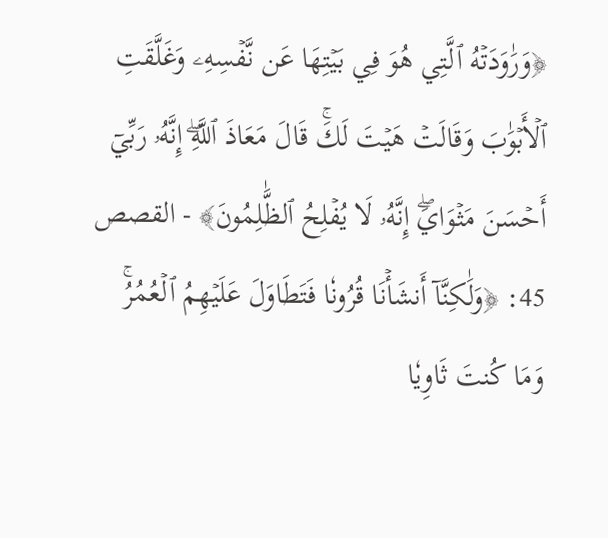﴿وَرَٰوَدَتۡهُ ٱلَّتِي هُوَ فِي بَيۡتِهَا عَن نَّفۡسِهِۦ وَغَلَّقَتِ ٱلۡأَبۡوَٰبَ وَقَالَتۡ هَيۡتَ لَكَۚ قَالَ مَعَاذَ ٱللَّهِۖ إِنَّهُۥ رَبِّيٓ أَحۡسَنَ مَثۡوَايَۖ إِنَّهُۥ لَا يُفۡلِحُ ٱلظَّٰلِمُونَ﴾ - القصص 45: ﴿وَلَٰكِنَّآ أَنشَأۡنَا قُرُونٗا فَتَطَاوَلَ عَلَيۡهِمُ ٱلۡعُمُرُۚ وَمَا كُنتَ ثَاوِيٗا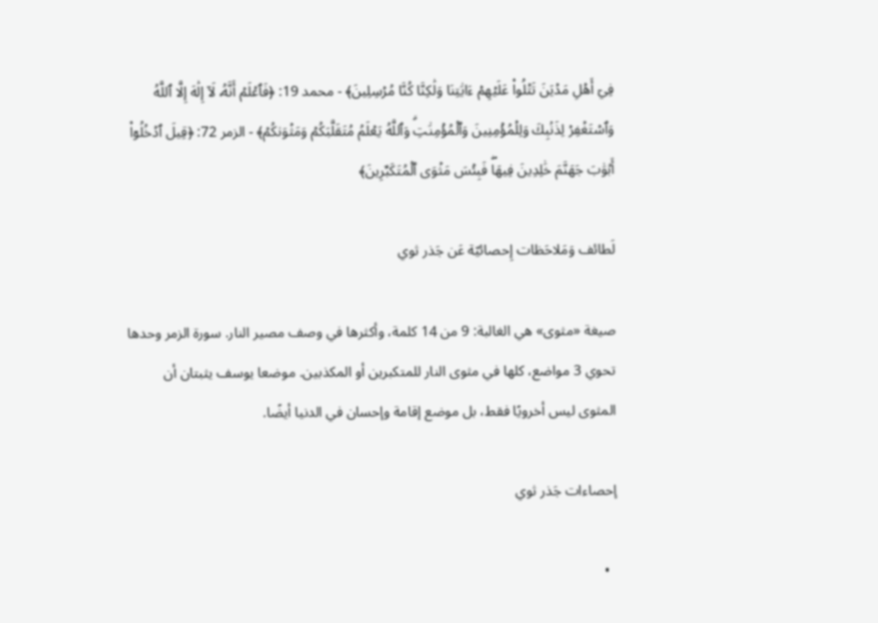فِيٓ أَهۡلِ مَدۡيَنَ تَتۡلُواْ عَلَيۡهِمۡ ءَايَٰتِنَا وَلَٰكِنَّا كُنَّا مُرۡسِلِينَ﴾ - محمد 19: ﴿فَٱعۡلَمۡ أَنَّهُۥ لَآ إِلَٰهَ إِلَّا ٱللَّهُ وَٱسۡتَغۡفِرۡ لِذَنۢبِكَ وَلِلۡمُؤۡمِنِينَ وَٱلۡمُؤۡمِنَٰتِۗ وَٱللَّهُ يَعۡلَمُ مُتَقَلَّبَكُمۡ وَمَثۡوَىٰكُمۡ﴾ - الزمر 72: ﴿قِيلَ ٱدۡخُلُوٓاْ أَبۡوَٰبَ جَهَنَّمَ خَٰلِدِينَ فِيهَاۖ فَبِئۡسَ مَثۡوَى ٱلۡمُتَكَبِّرِينَ﴾

لَطائف وَمَلاحَظات إِحصائيّة عَن جَذر ثوي

صيغة «مثوى» هي الغالبة: 9 من 14 كلمة، وأكثرها في وصف مصير النار. سورة الزمر وحدها تحوي 3 مواضع، كلها في مثوى النار للمتكبرين أو المكذبين. موضعا يوسف يثبتان أن المثوى ليس أخرويًا فقط، بل موضع إقامة وإحسان في الدنيا أيضًا.

إحصاءات جَذر ثوي

  •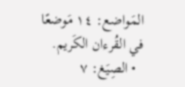المَواضع: ١٤ مَوضعًا في القُرءان الكَريم.
  • الصِيَغ: ٧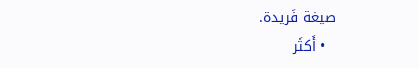صيغة فَريدة.
  • أَكثَر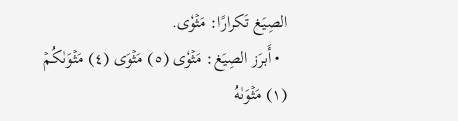الصِيَغ تَكرارًا: مَثۡوٗى.
  • أَبرَز الصِيَغ: مَثۡوٗى (٥) مَثۡوَى (٤) مَثۡوَىٰكُمۡ (١) مَثۡوَىٰهُ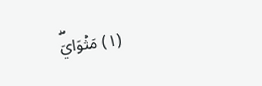(١) مَثۡوَايَۖ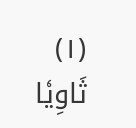(١) ثَاوِيٗا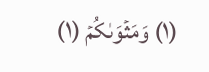(١) وَمَثۡوَىٰكُمۡ (١)